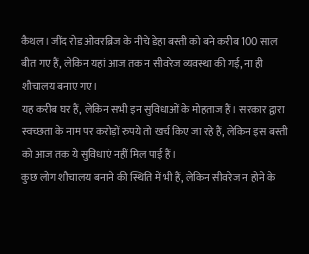कैथल। जींद रोड ओवरब्रिज के नीचे डेहा बस्ती को बने करीब 100 साल बीत गए हैं, लेकिन यहां आज तक न सीवरेज व्यवस्था की गई, ना ही शौचालय बनाए गए।
यह करीब घर हैं, लेकिन सभी इन सुविधाओं के मोहताज हैं। सरकार द्वारा स्वच्छता के नाम पर करोड़ों रुपये तो खर्च किए जा रहे हैं, लेकिन इस बस्ती को आज तक ये सुविधाएं नहीं मिल पाई हैं।
कुछ लोग शौचालय बनाने की स्थिति में भी हैं, लेकिन सीवरेज न होने के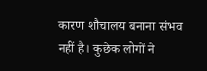कारण शौचालय बनाना संभव नहीं है। कुछेक लोगों ने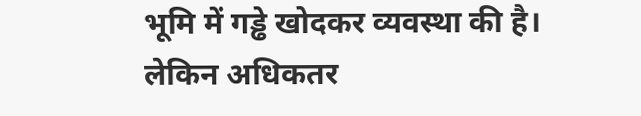भूमि में गड्ढे खोदकर व्यवस्था की है। लेकिन अधिकतर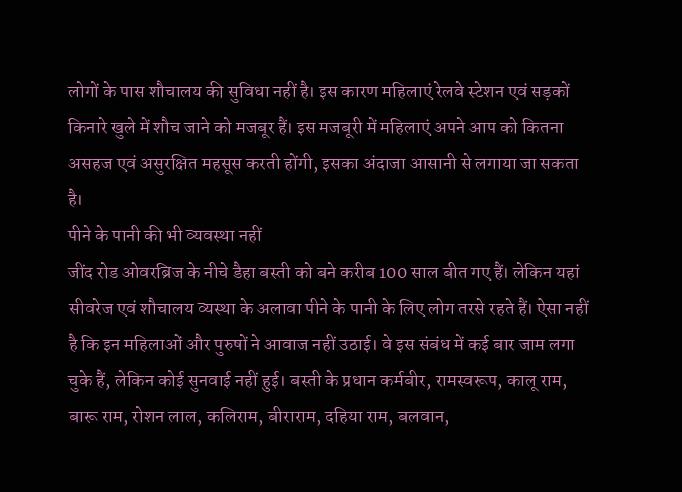लोगों के पास शौचालय की सुविधा नहीं है। इस कारण महिलाएं रेलवे स्टेशन एवं सड़कों किनारे खुले में शौच जाने को मजबूर हैं। इस मजबूरी में महिलाएं अपने आप को कितना असहज एवं असुरक्षित महसूस करती होंगी, इसका अंदाजा आसानी से लगाया जा सकता है।
पीने के पानी की भी व्यवस्था नहीं
जींद रोड ओवरब्रिज के नीचे डैहा बस्ती को बने करीब 100 साल बीत गए हैं। लेकिन यहां सीवरेज एवं शौचालय व्यस्था के अलावा पीने के पानी के लिए लोग तरसे रहते हैं। ऐसा नहीं है कि इन महिलाओं और पुरुषों ने आवाज नहीं उठाई। वे इस संबंध में कई बार जाम लगा चुके हैं, लेकिन कोई सुनवाई नहीं हुई। बस्ती के प्रधान कर्मबीर, रामस्वरूप, कालू राम, बारू राम, रोशन लाल, कलिराम, बीराराम, दहिया राम, बलवान,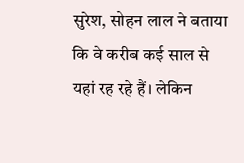सुरेश, सोहन लाल ने बताया कि वे करीब कई साल से यहां रह रहे हैं। लेकिन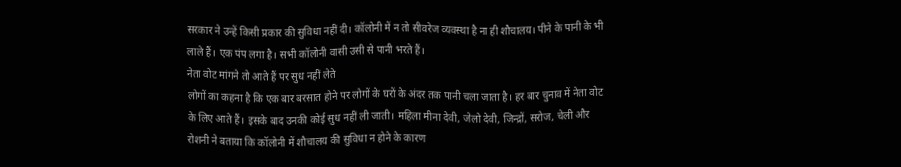सरकार ने उन्हें किसी प्रकार की सुविधा नहीं दी। कॉलोनी में न तो सीवरेज व्यवस्था है ना ही शौचालय। पीने के पानी के भी लाले हैं। एक पंप लगा है। सभी कॉलोनी वासी उसी से पानी भरते हैं।
नेता वोट मांगने तो आते हैं पर सुध नहीं लेते
लोगों का कहना है कि एक बार बरसात होने पर लोगों के घरों के अंदर तक पानी चला जाता है। हर बार चुनाव में नेता वोट के लिए आते हैं। इसके बाद उनकी कोई सुध नहीं ली जाती। महिला मीना देवी, जेलो देवी, जिन्द्रों, सरोज, चेली और रोशनी ने बताया कि कॉलोनी में शौचालय की सुविधा न होने के कारण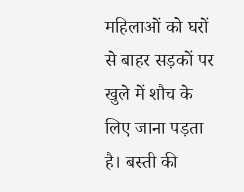महिलाओं को घरों से बाहर सड़कों पर खुले में शौच के लिए जाना पड़ता है। बस्ती की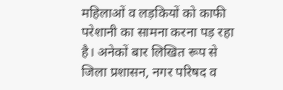महिलाओं व लड़कियों को काफी परेशानी का सामना करना पड़ रहा है। अनेकों बार लिखित रूप से जिला प्रशासन, नगर परिषद व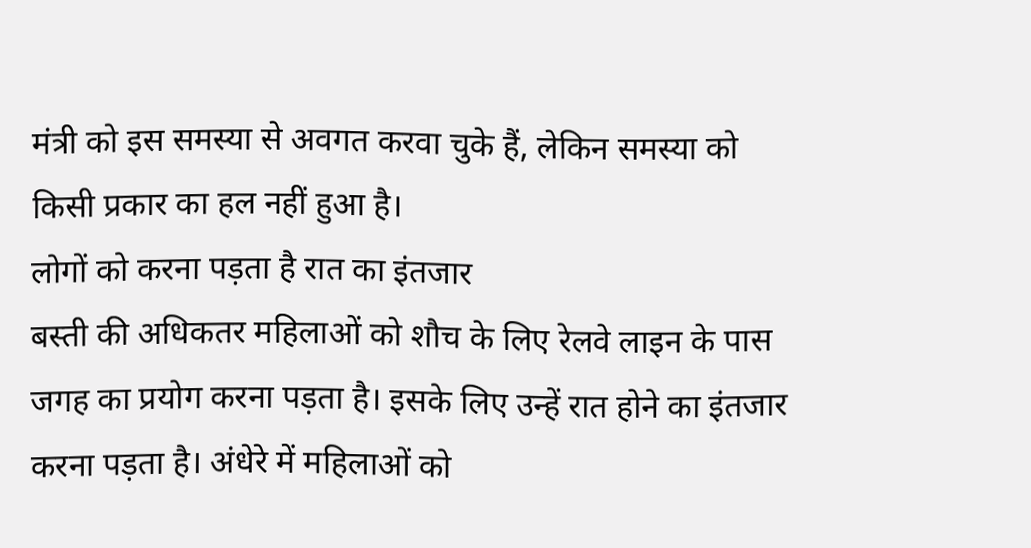मंत्री को इस समस्या से अवगत करवा चुके हैं, लेकिन समस्या को किसी प्रकार का हल नहीं हुआ है।
लोगों को करना पड़ता है रात का इंतजार
बस्ती की अधिकतर महिलाओं को शौच के लिए रेलवे लाइन के पास जगह का प्रयोग करना पड़ता है। इसके लिए उन्हें रात होने का इंतजार करना पड़ता है। अंधेरे में महिलाओं को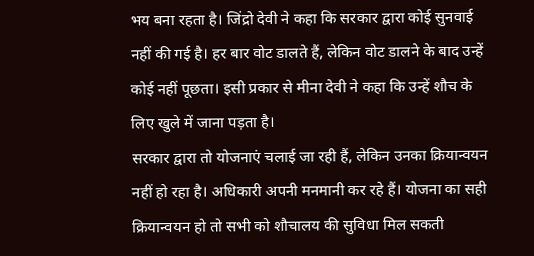भय बना रहता है। जिंद्रो देवी ने कहा कि सरकार द्वारा कोई सुनवाई नहीं की गई है। हर बार वोट डालते हैं, लेकिन वोट डालने के बाद उन्हें कोई नहीं पूछता। इसी प्रकार से मीना देवी ने कहा कि उन्हें शौच के लिए खुले में जाना पड़ता है।
सरकार द्वारा तो योजनाएं चलाई जा रही हैं, लेकिन उनका क्रियान्वयन नहीं हो रहा है। अधिकारी अपनी मनमानी कर रहे हैं। योजना का सही क्रियान्वयन हो तो सभी को शौचालय की सुविधा मिल सकती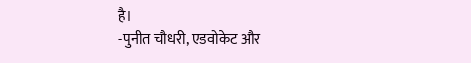है।
-पुनीत चौधरी, एडवोकेट और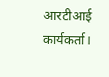आरटीआई कार्यकर्ता।